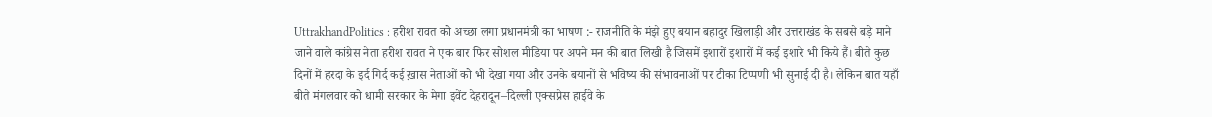UttrakhandPolitics : हरीश रावत को अच्छा लगा प्रधानमंत्री का भाषण :- राजनीति के मंझे हुए बयान बहादुर खिलाड़ी और उत्तराखंड के सबसे बड़े माने जाने वाले कांग्रेस नेता हरीश रावत ने एक बार फिर सोशल मीडिया पर अपने मन की बात लिखी है जिसमें इशारों इशारों में कई इशारे भी किये हैं। बीते कुछ दिनों में हरदा के इर्द गिर्द कई ख़ास नेताओं को भी देखा गया और उनके बयानों से भविष्य की संभावनाओं पर टीका टिप्पणी भी सुनाई दी है। लेकिन बात यहाँ बीते मंगलवार को धामी सरकार के मेगा इवेंट देहरादून–दिल्ली एक्सप्रेस हाईवे के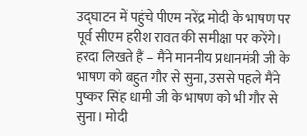उद्घाटन में पहुंचे पीएम नरेंद्र मोदी के भाषण पर पूर्व सीएम हरीश रावत की समीक्षा पर करेंगे।
हरदा लिखते हैं – मैंने माननीय प्रधानमंत्री जी के भाषण को बहुत गौर से सुना, उससे पहले मैंने पुष्कर सिंह धामी जी के भाषण को भी गौर से सुना। मोदी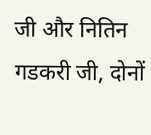जी और नितिन गडकरी जी, दोनों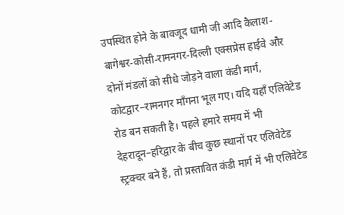उपस्थित होने के बावजूद धामी जी आदि कैलाश-बागेश्वर-कोसी-रामनगर-दिल्ली एक्सप्रेस हाईवे और दोनों मंडलों को सीधे जोड़ने वाला कंडी मार्ग, कोटद्वार–रामनगर माँगना भूल गए। यदि यहाँ एलिवेटेड रोड बन सकती है। पहले हमारे समय में भी देहरादून–हरिद्वार के बीच कुछ स्थानों पर एलिवेटेड स्ट्रक्चर बने हैं, तो प्रस्तावित कंडी मार्ग में भी एलिवेटेड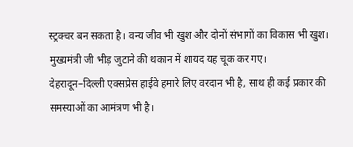स्ट्रक्चर बन सकता है। वन्य जीव भी खुश और दोनों संभागों का विकास भी खुश। मुख्यमंत्री जी भीड़ जुटाने की थकान में शायद यह चूक कर गए।
देहरादून–दिल्ली एक्सप्रेस हाईवे हमारे लिए वरदान भी है, साथ ही कई प्रकार की समस्याओं का आमंत्रण भी है।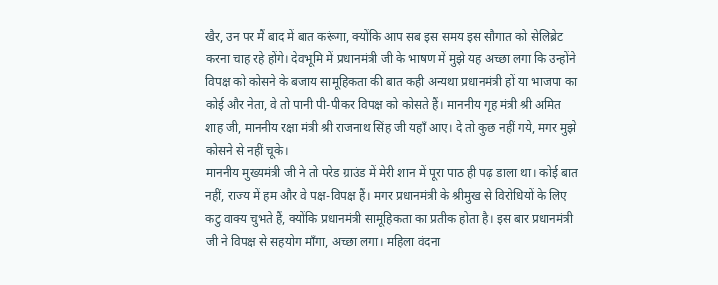खैर, उन पर मैं बाद में बात करूंगा, क्योंकि आप सब इस समय इस सौगात को सेलिब्रेट करना चाह रहे होंगे। देवभूमि में प्रधानमंत्री जी के भाषण में मुझे यह अच्छा लगा कि उन्होंने विपक्ष को कोसने के बजाय सामूहिकता की बात कही अन्यथा प्रधानमंत्री हों या भाजपा का कोई और नेता, वे तो पानी पी-पीकर विपक्ष को कोसते हैं। माननीय गृह मंत्री श्री अमित शाह जी, माननीय रक्षा मंत्री श्री राजनाथ सिंह जी यहाँ आए। दे तो कुछ नहीं गये, मगर मुझे कोसने से नहीं चूके।
माननीय मुख्यमंत्री जी ने तो परेड ग्राउंड में मेरी शान में पूरा पाठ ही पढ़ डाला था। कोई बात नहीं, राज्य में हम और वे पक्ष-विपक्ष हैं। मगर प्रधानमंत्री के श्रीमुख से विरोधियों के लिए कटु वाक्य चुभते हैं, क्योंकि प्रधानमंत्री सामूहिकता का प्रतीक होता है। इस बार प्रधानमंत्री जी ने विपक्ष से सहयोग माँगा, अच्छा लगा। महिला वंदना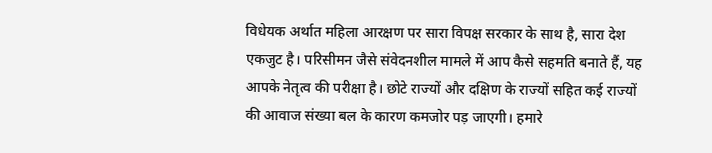विधेयक अर्थात महिला आरक्षण पर सारा विपक्ष सरकार के साथ है, सारा देश एकजुट है। परिसीमन जैसे संवेदनशील मामले में आप कैसे सहमति बनाते हैं, यह आपके नेतृत्व की परीक्षा है। छोटे राज्यों और दक्षिण के राज्यों सहित कई राज्यों की आवाज संख्या बल के कारण कमजोर पड़ जाएगी। हमारे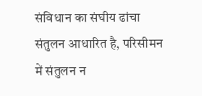संविधान का संघीय ढांचा संतुलन आधारित है, परिसीमन में संतुलन न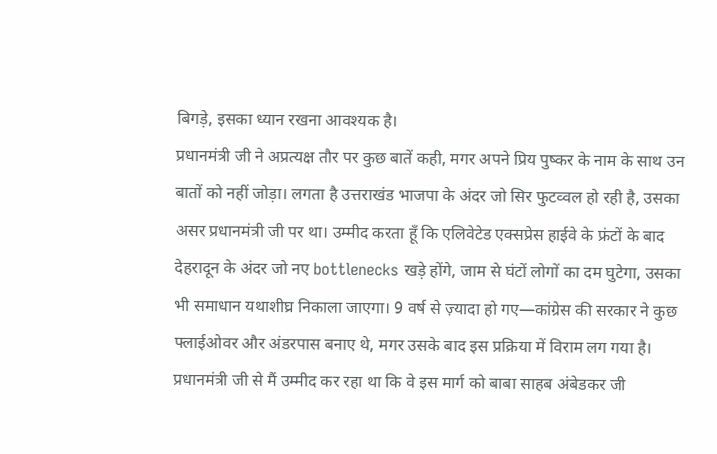बिगड़े, इसका ध्यान रखना आवश्यक है।
प्रधानमंत्री जी ने अप्रत्यक्ष तौर पर कुछ बातें कही, मगर अपने प्रिय पुष्कर के नाम के साथ उन बातों को नहीं जोड़ा। लगता है उत्तराखंड भाजपा के अंदर जो सिर फुटव्वल हो रही है, उसका असर प्रधानमंत्री जी पर था। उम्मीद करता हूँ कि एलिवेटेड एक्सप्रेस हाईवे के फ्रंटों के बाद देहरादून के अंदर जो नए bottlenecks खड़े होंगे, जाम से घंटों लोगों का दम घुटेगा, उसका भी समाधान यथाशीघ्र निकाला जाएगा। 9 वर्ष से ज़्यादा हो गए—कांग्रेस की सरकार ने कुछ फ्लाईओवर और अंडरपास बनाए थे, मगर उसके बाद इस प्रक्रिया में विराम लग गया है। प्रधानमंत्री जी से मैं उम्मीद कर रहा था कि वे इस मार्ग को बाबा साहब अंबेडकर जी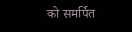को समर्पित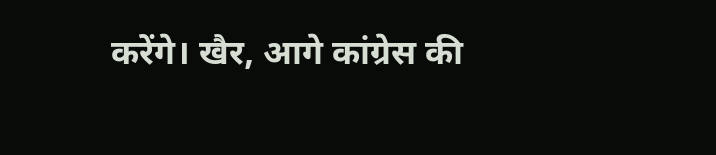करेंगे। खैर, आगे कांग्रेस की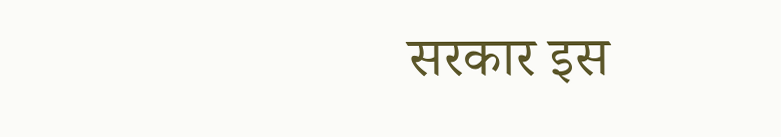सरकार इस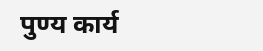पुण्य कार्य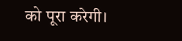को पूरा करेगी।